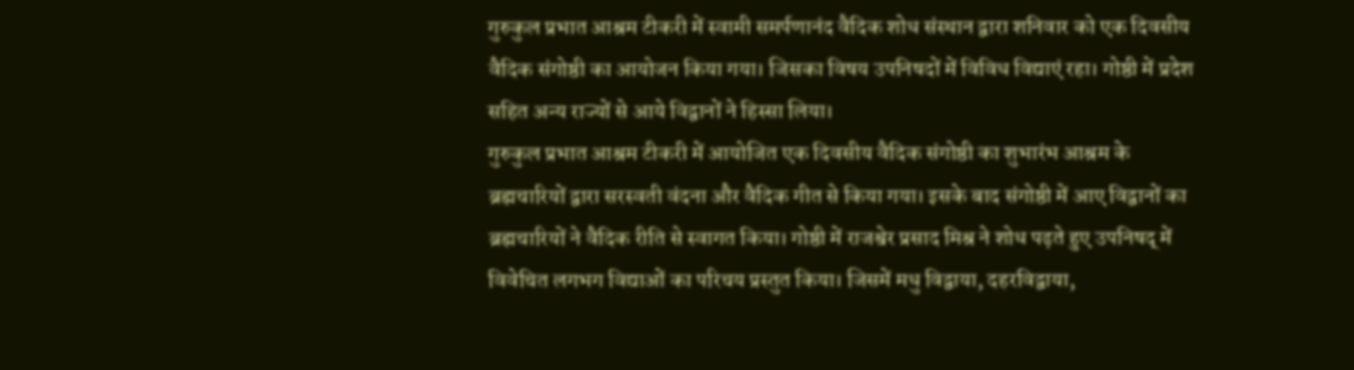गुरुकुल प्रभात आश्रम टीकरी में स्वामी समर्पणानंद वैदिक शोध संस्थान द्वारा शनिवार को एक दिवसीय वैदिक संगोष्ठी का आयोजन किया गया। जिसका विषय उपनिषदों में विविध विद्याएं रहा। गोष्ठी में प्रदेश सहित अन्य राज्यों से आये विद्वानों ने हिस्सा लिया।
गुरुकुल प्रभात आश्रम टीकरी में आयोजित एक दिवसीय वैदिक संगोष्ठी का शुभारंभ आश्रम के ब्रह्मचारियों द्वारा सरस्वती वंदना और वैदिक गीत से किया गया। इसके बाद संगोष्ठी में आए विद्वानों का ब्रह्मचारियों ने वैदिक रीति से स्वागत किया। गोष्ठी में राजश्वेर प्रसाद मिश्र ने शोध पढ़ते हुए उपनिषद् में विवेचित लगभग विद्याओं का परिचय प्रस्तुत किया। जिसमें मधु विद्वाया, दहरविद्वाया,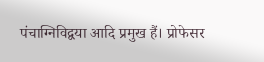पंचाग्निविद्वया आदि प्रमुख हैं। प्रोफेसर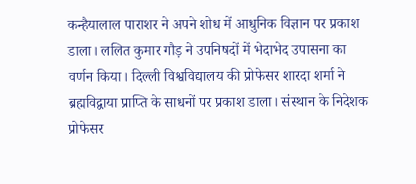कन्हैयालाल पाराशर ने अपने शोध में आधुनिक विज्ञान पर प्रकाश डाला। ललित कुमार गौड़ ने उपनिषदों में भेदाभेद उपासना का वर्णन किया। दिल्ली विश्वविद्यालय की प्रोफेसर शारदा शर्मा ने ब्रह्मविद्वाया प्राप्ति के साधनों पर प्रकाश डाला। संस्थान के निदेशक प्रोफेसर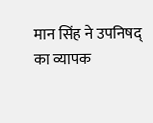मान सिंह ने उपनिषद् का व्यापक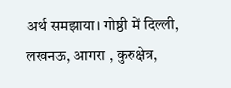अर्थ समझाया। गोष्ठी में दिल्ली, लखनऊ, आगरा , कुरुक्षेत्र,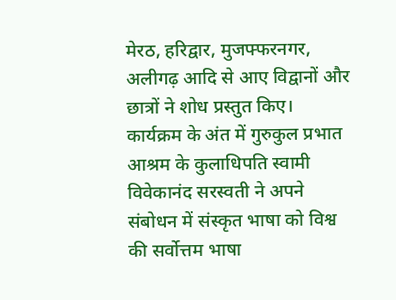मेरठ, हरिद्वार, मुजफ्फरनगर, अलीगढ़ आदि से आए विद्वानों और छात्रों ने शोध प्रस्तुत किए। कार्यक्रम के अंत में गुरुकुल प्रभात आश्रम के कुलाधिपति स्वामी विवेकानंद सरस्वती ने अपने संबोधन में संस्कृत भाषा को विश्व की सर्वोत्तम भाषा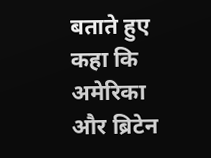बताते हुए कहा कि अमेरिका और ब्रिटेन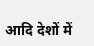आदि देशों में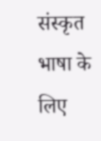संस्कृत भाषा के लिए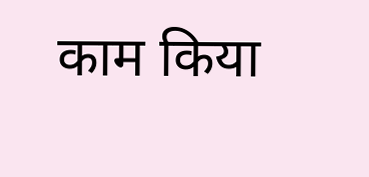काम किया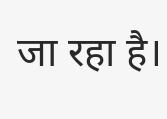जा रहा है।